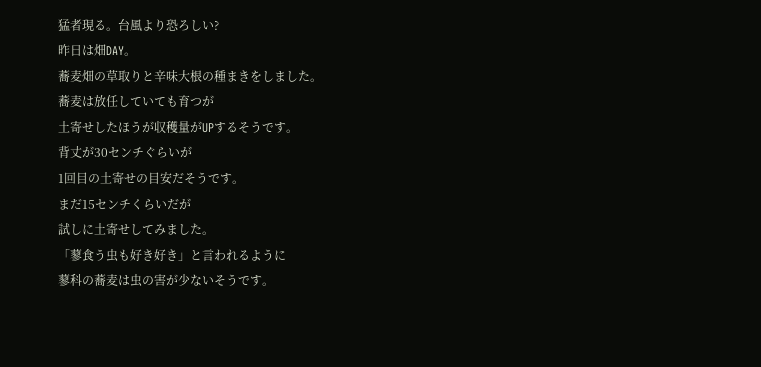猛者現る。台風より恐ろしい?
昨日は畑DAY。
蕎麦畑の草取りと辛味大根の種まきをしました。
蕎麦は放任していても育つが
土寄せしたほうが収穫量がUPするそうです。
背丈が30センチぐらいが
1回目の土寄せの目安だそうです。
まだ15センチくらいだが
試しに土寄せしてみました。
「蓼食う虫も好き好き」と言われるように
蓼科の蕎麦は虫の害が少ないそうです。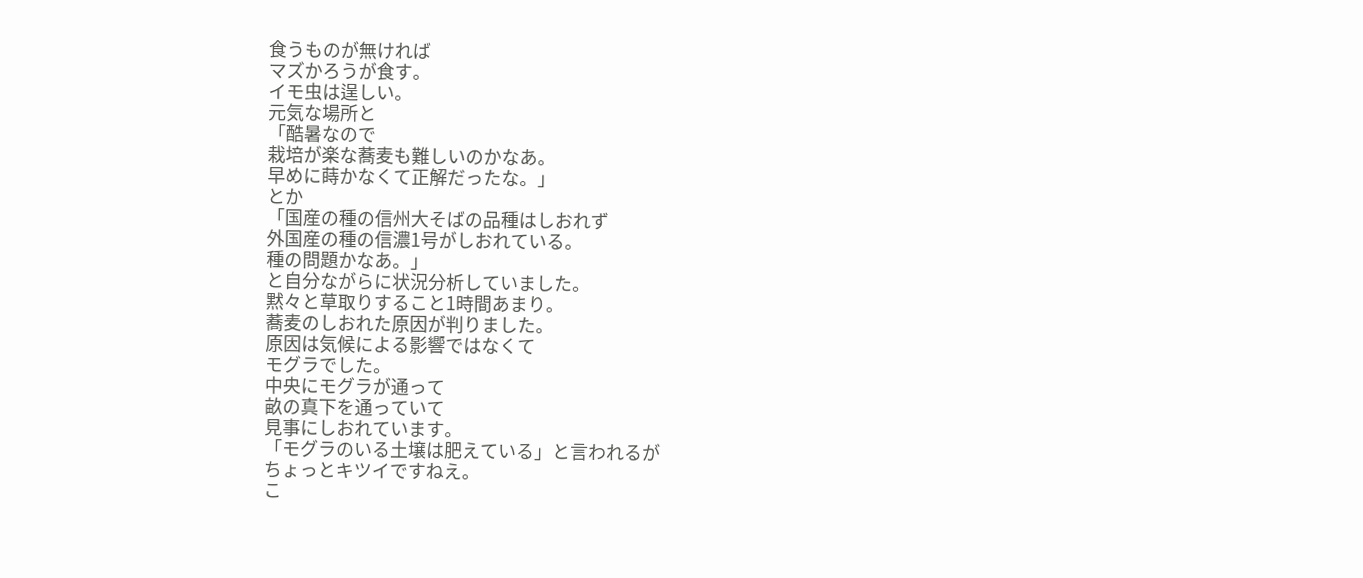食うものが無ければ
マズかろうが食す。
イモ虫は逞しい。
元気な場所と
「酷暑なので
栽培が楽な蕎麦も難しいのかなあ。
早めに蒔かなくて正解だったな。」
とか
「国産の種の信州大そばの品種はしおれず
外国産の種の信濃1号がしおれている。
種の問題かなあ。」
と自分ながらに状況分析していました。
黙々と草取りすること1時間あまり。
蕎麦のしおれた原因が判りました。
原因は気候による影響ではなくて
モグラでした。
中央にモグラが通って
畝の真下を通っていて
見事にしおれています。
「モグラのいる土壌は肥えている」と言われるが
ちょっとキツイですねえ。
こ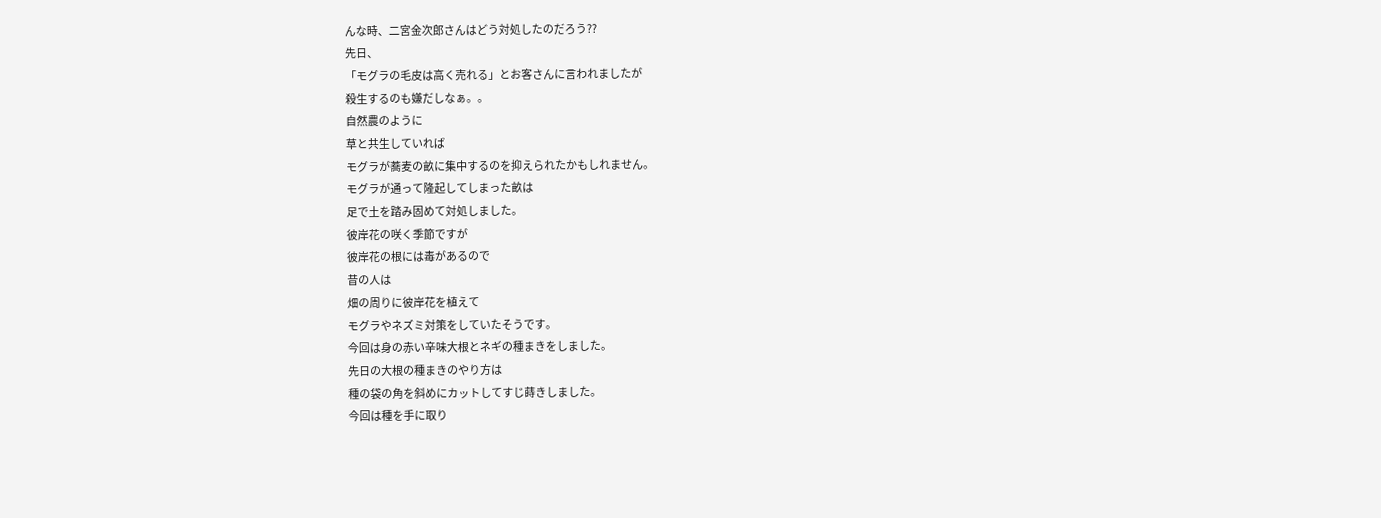んな時、二宮金次郎さんはどう対処したのだろう??
先日、
「モグラの毛皮は高く売れる」とお客さんに言われましたが
殺生するのも嫌だしなぁ。。
自然農のように
草と共生していれば
モグラが蕎麦の畝に集中するのを抑えられたかもしれません。
モグラが通って隆起してしまった畝は
足で土を踏み固めて対処しました。
彼岸花の咲く季節ですが
彼岸花の根には毒があるので
昔の人は
畑の周りに彼岸花を植えて
モグラやネズミ対策をしていたそうです。
今回は身の赤い辛味大根とネギの種まきをしました。
先日の大根の種まきのやり方は
種の袋の角を斜めにカットしてすじ蒔きしました。
今回は種を手に取り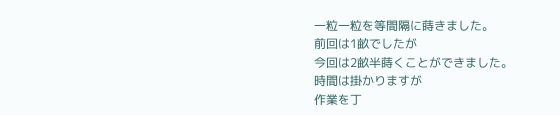一粒一粒を等間隔に蒔きました。
前回は1畝でしたが
今回は2畝半蒔くことができました。
時間は掛かりますが
作業を丁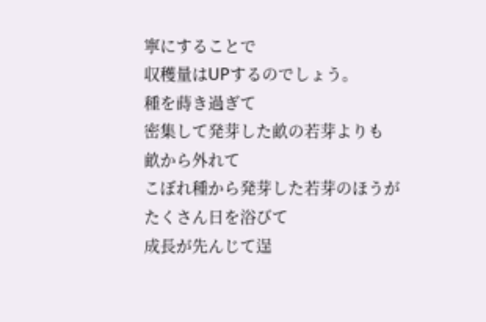寧にすることで
収穫量はUPするのでしょう。
種を蒔き過ぎて
密集して発芽した畝の若芽よりも
畝から外れて
こぼれ種から発芽した若芽のほうが
たくさん日を浴びて
成長が先んじて逞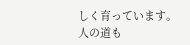しく育っています。
人の道も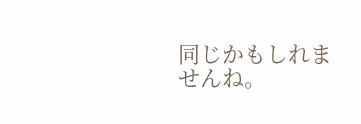同じかもしれませんね。